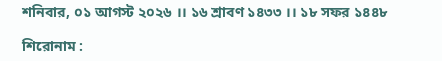শনিবার, ০১ আগস্ট ২০২৬ ।। ১৬ শ্রাবণ ১৪৩৩ ।। ১৮ সফর ১৪৪৮

শিরোনাম :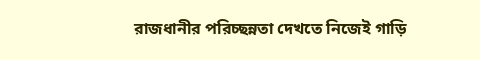রাজধানীর পরিচ্ছন্নতা দেখতে নিজেই গাড়ি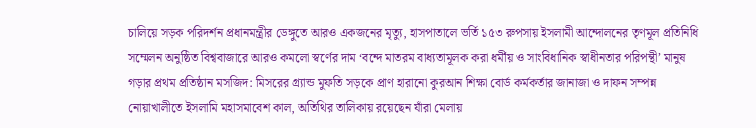চালিয়ে সড়ক পরিদর্শন প্রধানমন্ত্রীর ডেঙ্গুতে আরও একজনের মৃত্যু, হাসপাতালে ভর্তি ১৫৩ রুপসায় ইসলামী আন্দোলনের তৃণমূল প্রতিনিধি সম্মেলন অনুষ্ঠিত বিশ্ববাজারে আরও কমলো স্বর্ণের দাম ‘বন্দে মাতরম বাধ্যতামূলক করা ধর্মীয় ও সাংবিধানিক স্বাধীনতার পরিপন্থী’ মানুষ গড়ার প্রথম প্রতিষ্ঠান মসজিদ: মিসরের গ্র্যান্ড মুফতি সড়কে প্রাণ হারানো কুরআন শিক্ষা বোর্ড কর্মকর্তার জানাজা ও দাফন সম্পন্ন নোয়াখালীতে ইসলামি মহাসমাবেশ কাল, অতিথির তালিকায় রয়েছেন যাঁরা মেলায়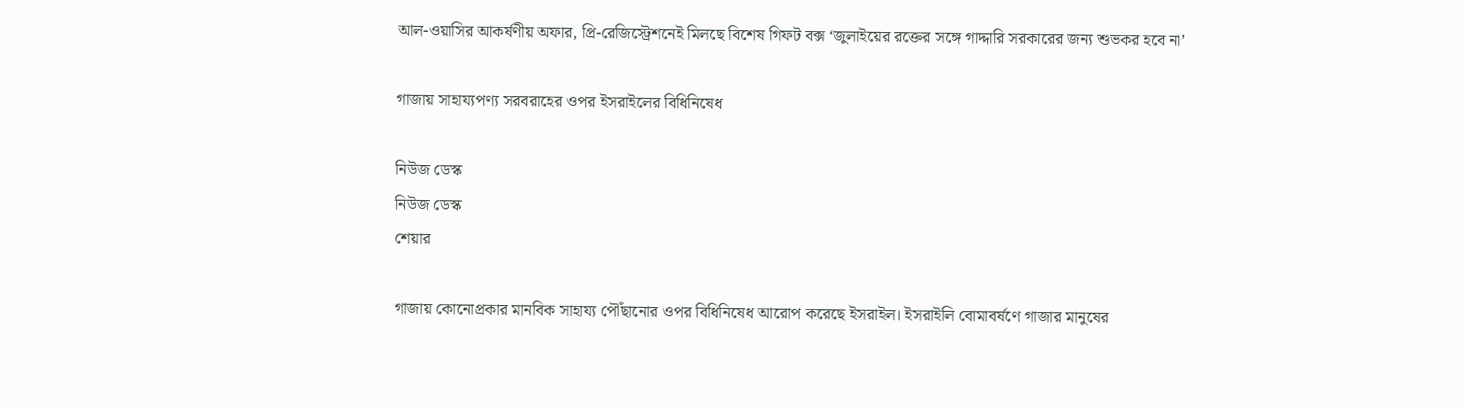আল-ওয়াসির আকর্ষণীয় অফার, প্রি-রেজিস্ট্রেশনেই মিলছে বিশেষ গিফট বক্স ‘জুলাইয়ের রক্তের সঙ্গে গাদ্দারি সরকারের জন্য শুভকর হবে না’

গাজায় সাহায্যপণ্য সরবরাহের ওপর ইসরাইলের বিধিনিষেধ

নিউজ ডেস্ক
নিউজ ডেস্ক
শেয়ার

গাজায় কোনোপ্রকার মানবিক সাহায্য পৌঁছানোর ওপর বিধিনিষেধ আরোপ করেছে ইসরাইল। ইসরাইলি বোমাবর্ষণে গাজার মানুষের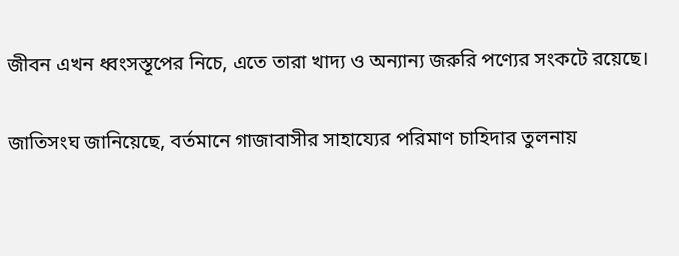জীবন এখন ধ্বংসস্তূপের নিচে, এতে তারা খাদ্য ও অন্যান্য জরুরি পণ্যের সংকটে রয়েছে।

জাতিসংঘ জানিয়েছে, বর্তমানে গাজাবাসীর সাহায্যের পরিমাণ চাহিদার তুলনায়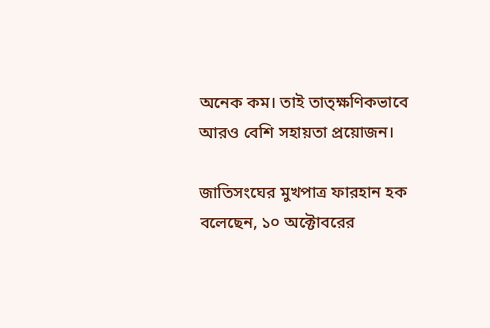অনেক কম। তাই তাত্ক্ষণিকভাবে আরও বেশি সহায়তা প্রয়োজন।

জাতিসংঘের মুখপাত্র ফারহান হক বলেছেন, ১০ অক্টোবরের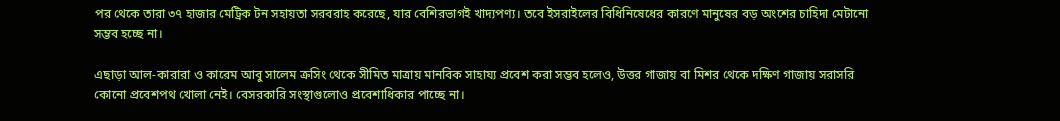পর থেকে তারা ৩৭ হাজার মেট্রিক টন সহায়তা সরবরাহ করেছে, যার বেশিরভাগই খাদ্যপণ্য। তবে ইসরাইলের বিধিনিষেধের কারণে মানুষের বড় অংশের চাহিদা মেটানো সম্ভব হচ্ছে না।

এছাড়া আল-কারারা ও কারেম আবু সালেম ক্রসিং থেকে সীমিত মাত্রায় মানবিক সাহায্য প্রবেশ করা সম্ভব হলেও, উত্তর গাজায় বা মিশর থেকে দক্ষিণ গাজায় সরাসরি কোনো প্রবেশপথ খোলা নেই। বেসরকারি সংস্থাগুলোও প্রবেশাধিকার পাচ্ছে না।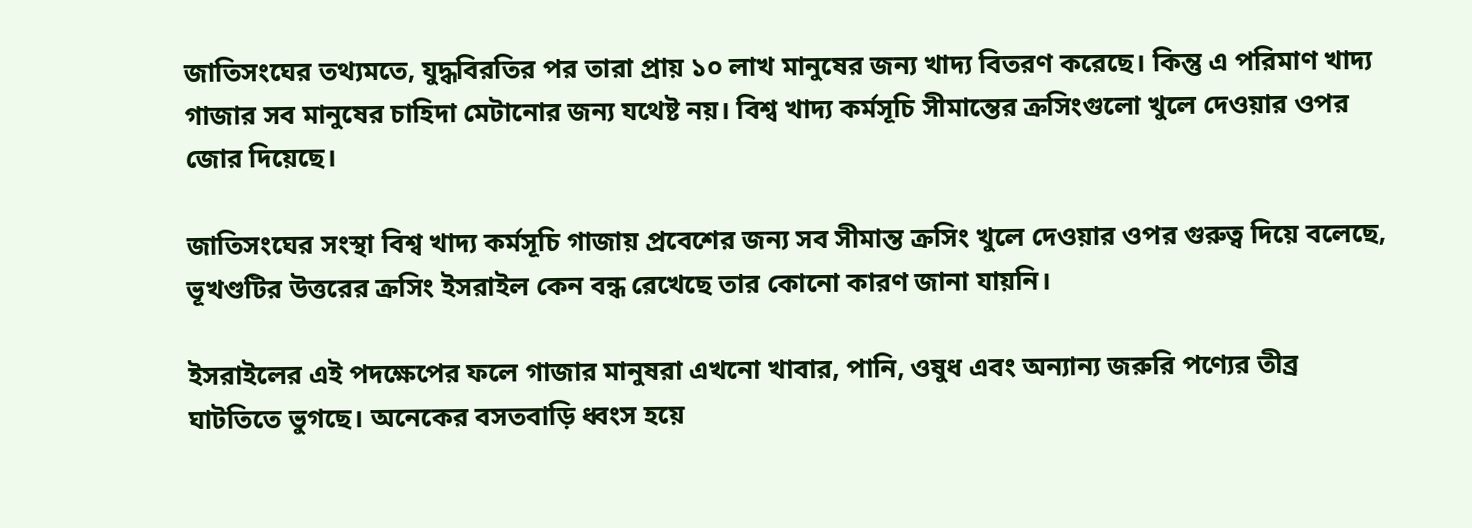জাতিসংঘের তথ্যমতে, যুদ্ধবিরতির পর তারা প্রায় ১০ লাখ মানুষের জন্য খাদ্য বিতরণ করেছে। কিন্তু এ পরিমাণ খাদ্য গাজার সব মানুষের চাহিদা মেটানোর জন্য যথেষ্ট নয়। বিশ্ব খাদ্য কর্মসূচি সীমান্তের ক্রসিংগুলো খুলে দেওয়ার ওপর জোর দিয়েছে।

জাতিসংঘের সংস্থা বিশ্ব খাদ্য কর্মসূচি গাজায় প্রবেশের জন্য সব সীমান্ত ক্রসিং খুলে দেওয়ার ওপর গুরুত্ব দিয়ে বলেছে, ভূখণ্ডটির উত্তরের ক্রসিং ইসরাইল কেন বন্ধ রেখেছে তার কোনো কারণ জানা যায়নি।

ইসরাইলের এই পদক্ষেপের ফলে গাজার মানুষরা এখনো খাবার, পানি, ওষুধ এবং অন্যান্য জরুরি পণ্যের তীব্র ঘাটতিতে ভুগছে। অনেকের বসতবাড়ি ধ্বংস হয়ে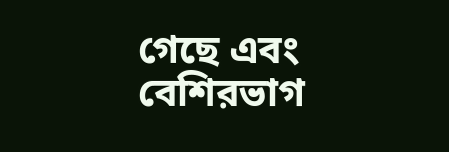গেছে এবং বেশিরভাগ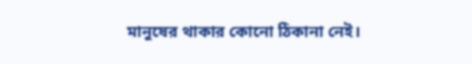মানুষের থাকার কোনো ঠিকানা নেই।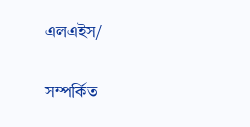এলএইস/


সম্পর্কিত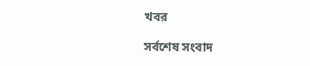খবর

সর্বশেষ সংবাদ